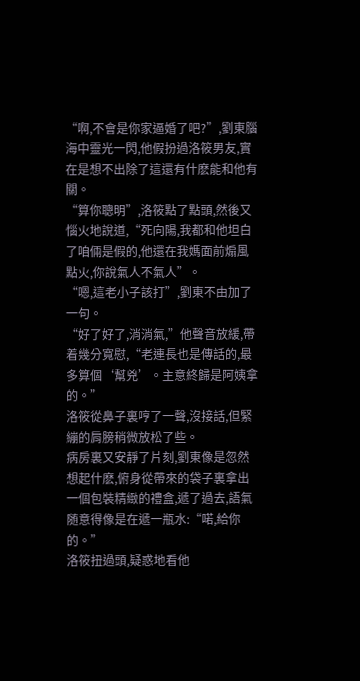“啊,不會是你家逼婚了吧?”,劉東腦海中靈光一閃,他假扮過洛筱男友,實在是想不出除了這還有什麽能和他有關。
“算你聰明”,洛筱點了點頭,然後又惱火地說道,“死向陽,我都和他坦白了咱倆是假的,他還在我媽面前煽風點火,你說氣人不氣人”。
“嗯,這老小子該打”,劉東不由加了一句。
“好了好了,消消氣,”他聲音放緩,帶着幾分寬慰,“老連長也是傳話的,最多算個‘幫兇’。主意終歸是阿姨拿的。”
洛筱從鼻子裏哼了一聲,沒接話,但緊繃的肩膀稍微放松了些。
病房裏又安靜了片刻,劉東像是忽然想起什麽,俯身從帶來的袋子裏拿出一個包裝精緻的禮盒,遞了過去,語氣随意得像是在遞一瓶水:“喏,給你的。”
洛筱扭過頭,疑惑地看他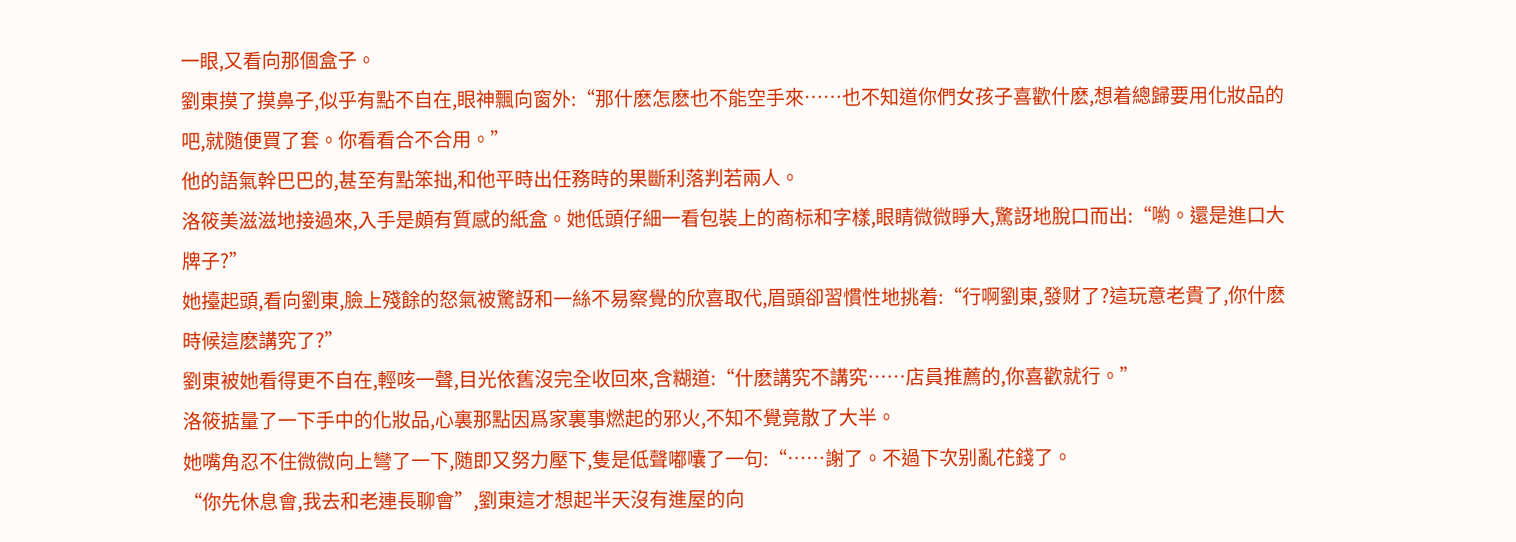一眼,又看向那個盒子。
劉東摸了摸鼻子,似乎有點不自在,眼神飄向窗外:“那什麽怎麽也不能空手來……也不知道你們女孩子喜歡什麽,想着總歸要用化妝品的吧,就随便買了套。你看看合不合用。”
他的語氣幹巴巴的,甚至有點笨拙,和他平時出任務時的果斷利落判若兩人。
洛筱美滋滋地接過來,入手是頗有質感的紙盒。她低頭仔細一看包裝上的商标和字樣,眼睛微微睜大,驚訝地脫口而出:“喲。還是進口大牌子?”
她擡起頭,看向劉東,臉上殘餘的怒氣被驚訝和一絲不易察覺的欣喜取代,眉頭卻習慣性地挑着:“行啊劉東,發财了?這玩意老貴了,你什麽時候這麽講究了?”
劉東被她看得更不自在,輕咳一聲,目光依舊沒完全收回來,含糊道:“什麽講究不講究……店員推薦的,你喜歡就行。”
洛筱掂量了一下手中的化妝品,心裏那點因爲家裏事燃起的邪火,不知不覺竟散了大半。
她嘴角忍不住微微向上彎了一下,随即又努力壓下,隻是低聲嘟囔了一句:“……謝了。不過下次别亂花錢了。
“你先休息會,我去和老連長聊會”,劉東這才想起半天沒有進屋的向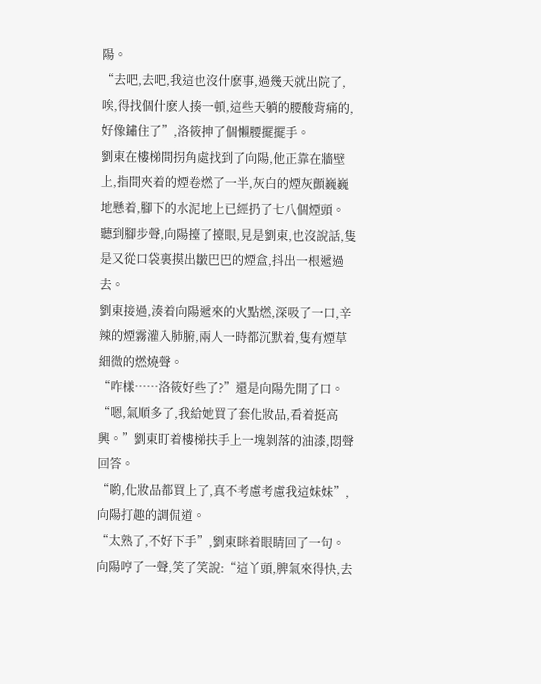陽。
“去吧,去吧,我這也沒什麽事,過幾天就出院了,唉,得找個什麽人揍一頓,這些天躺的腰酸背痛的,好像鏽住了”,洛筱抻了個懶腰擺擺手。
劉東在樓梯間拐角處找到了向陽,他正靠在牆壁上,指間夾着的煙卷燃了一半,灰白的煙灰顫巍巍地懸着,腳下的水泥地上已經扔了七八個煙頭。
聽到腳步聲,向陽擡了擡眼,見是劉東,也沒說話,隻是又從口袋裏摸出皺巴巴的煙盒,抖出一根遞過去。
劉東接過,湊着向陽遞來的火點燃,深吸了一口,辛辣的煙霧灌入肺腑,兩人一時都沉默着,隻有煙草細微的燃燒聲。
“咋樣……洛筱好些了?”還是向陽先開了口。
“嗯,氣順多了,我給她買了套化妝品,看着挺高興。”劉東盯着樓梯扶手上一塊剝落的油漆,悶聲回答。
“喲,化妝品都買上了,真不考慮考慮我這妹妹”,向陽打趣的調侃道。
“太熟了,不好下手”,劉東眯着眼睛回了一句。
向陽哼了一聲,笑了笑說:“這丫頭,脾氣來得快,去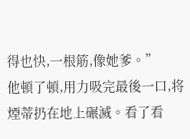得也快,一根筋,像她爹。”
他頓了頓,用力吸完最後一口,将煙蒂扔在地上碾滅。看了看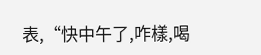表,“快中午了,咋樣,喝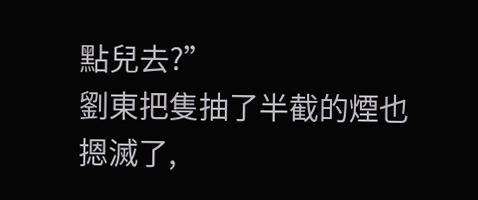點兒去?”
劉東把隻抽了半截的煙也摁滅了,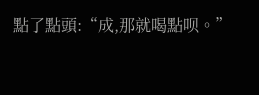點了點頭:“成,那就喝點呗。”